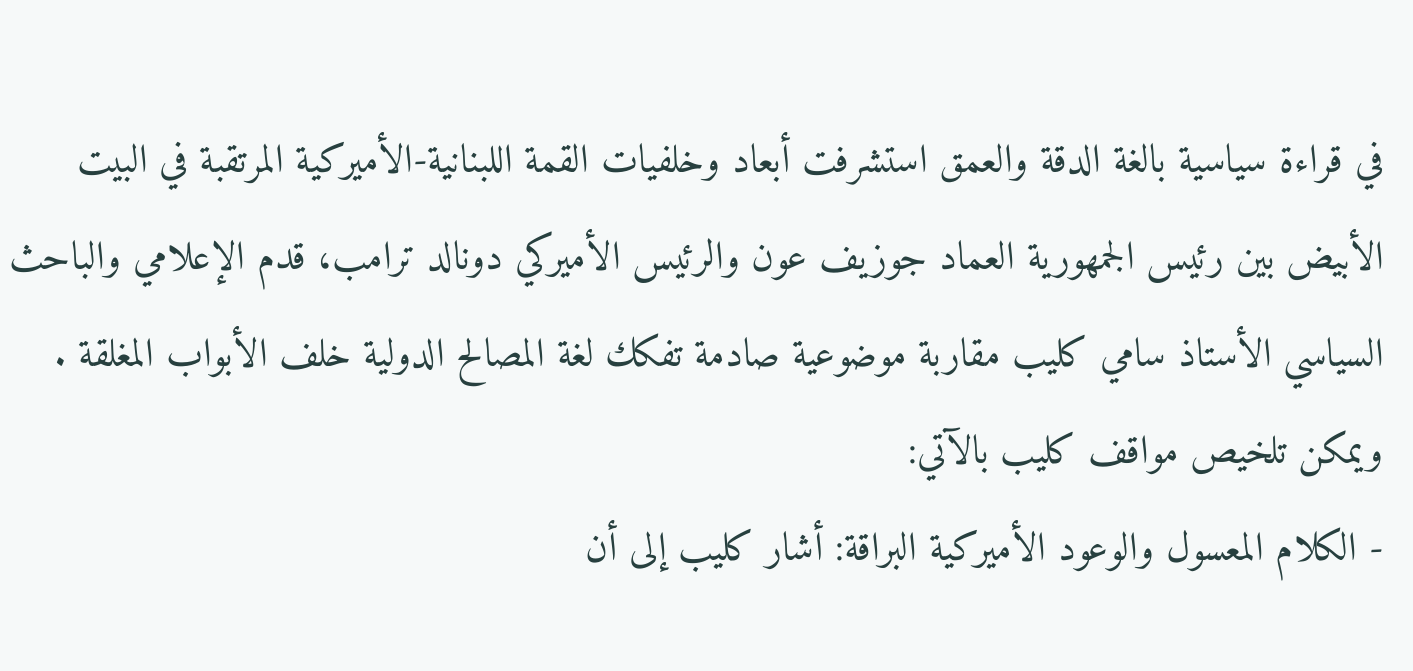في قراءة سياسية بالغة الدقة والعمق استشرفت أبعاد وخلفيات القمة اللبنانية-الأميركية المرتقبة في البيت الأبيض بين رئيس الجمهورية العماد جوزيف عون والرئيس الأميركي دونالد ترامب، قدم الإعلامي والباحث السياسي الأستاذ سامي كليب مقاربة موضوعية صادمة تفكك لغة المصالح الدولية خلف الأبواب المغلقة .
ويمكن تلخيص مواقف كليب بالآتي:
- الكلام المعسول والوعود الأميركية البراقة: أشار كليب إلى أن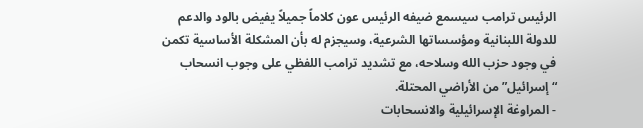الرئيس ترامب سيسمع ضيفه الرئيس عون كلاماً جميلاً يفيض بالود والدعم للدولة اللبنانية ومؤسساتها الشرعية، وسيجزم له بأن المشكلة الأساسية تكمن في وجود حزب الله وسلاحه، مع تشديد ترامب اللفظي على وجوب انسحاب “إسرائيل” من الأراضي المحتلة.
- المراوغة الإسرائيلية والانسحابات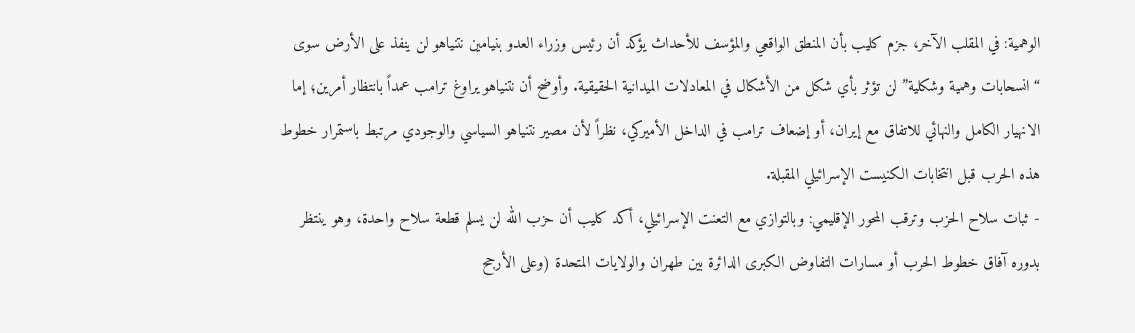الوهمية: في المقلب الآخر، جزم كليب بأن المنطق الواقعي والمؤسف للأحداث يؤكد أن رئيس وزراء العدو بنيامين نتنياهو لن ينفذ على الأرض سوى “انسحابات وهمية وشكلية” لن تؤثر بأي شكل من الأشكال في المعادلات الميدانية الحقيقية. وأوضح أن نتنياهو يراوغ ترامب عمداً بانتظار أمرين؛ إما الانهيار الكامل والنهائي للاتفاق مع إيران، أو إضعاف ترامب في الداخل الأميركي، نظراً لأن مصير نتنياهو السياسي والوجودي مرتبط باستمرار خطوط هذه الحرب قبل انتخابات الكنيست الإسرائيلي المقبلة.
- ثبات سلاح الحزب وترقب المحور الإقليمي: وبالتوازي مع التعنت الإسرائيلي، أكد كليب أن حزب الله لن يسلم قطعة سلاح واحدة، وهو ينتظر بدوره آفاق خطوط الحرب أو مسارات التفاوض الكبرى الدائرة بين طهران والولايات المتحدة (وعلى الأرجح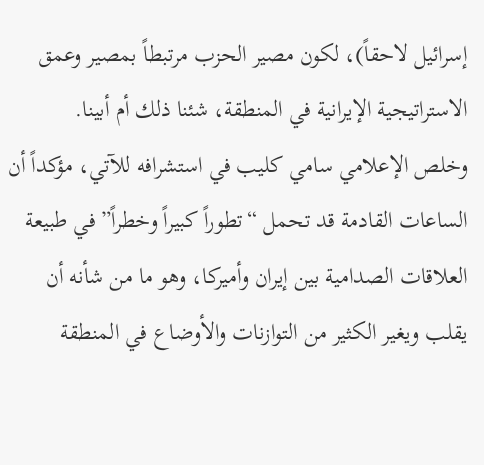إسرائيل لاحقاً)، لكون مصير الحزب مرتبطاً بمصير وعمق الاستراتيجية الإيرانية في المنطقة، شئنا ذلك أم أبينا.
وخلص الإعلامي سامي كليب في استشرافه للآتي، مؤكداً أن الساعات القادمة قد تحمل “تطوراً كبيراً وخطراً” في طبيعة العلاقات الصدامية بين إيران وأميركا، وهو ما من شأنه أن يقلب ويغير الكثير من التوازنات والأوضاع في المنطقة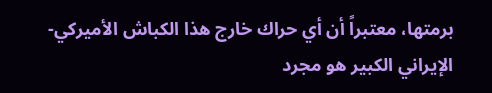برمتها، معتبراً أن أي حراك خارج هذا الكباش الأميركي-الإيراني الكبير هو مجرد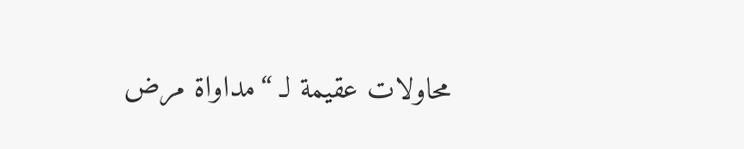محاولات عقيمة لـ “مداواة مرض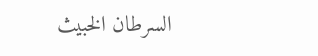السرطان الخبيث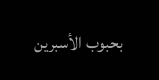بحبوب الأسبرين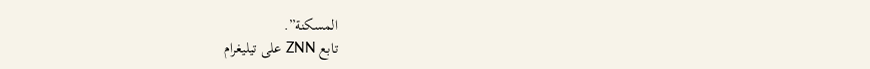المسكنة”.
تابع ZNN على تيليغرام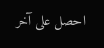احصل على آخر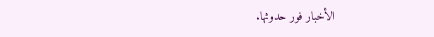الأخبار فور حدوثها.